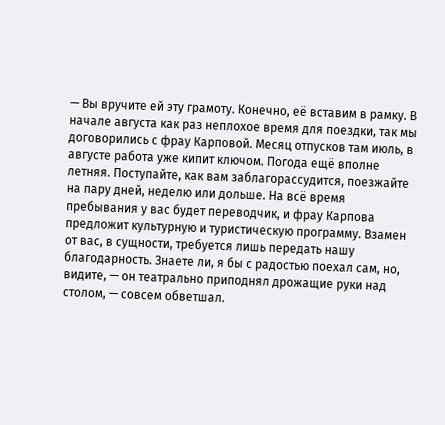— Вы вручите ей эту грамоту. Конечно, её вставим в рамку. В начале августа как раз неплохое время для поездки, так мы договорились с фрау Карповой. Месяц отпусков там июль, в августе работа уже кипит ключом. Погода ещё вполне летняя. Поступайте, как вам заблагорассудится, поезжайте на пару дней, неделю или дольше. На всё время пребывания у вас будет переводчик, и фрау Карпова предложит культурную и туристическую программу. Взамен от вас, в сущности, требуется лишь передать нашу благодарность. Знаете ли, я бы с радостью поехал сам, но, видите, — он театрально приподнял дрожащие руки над столом, — совсем обветшал.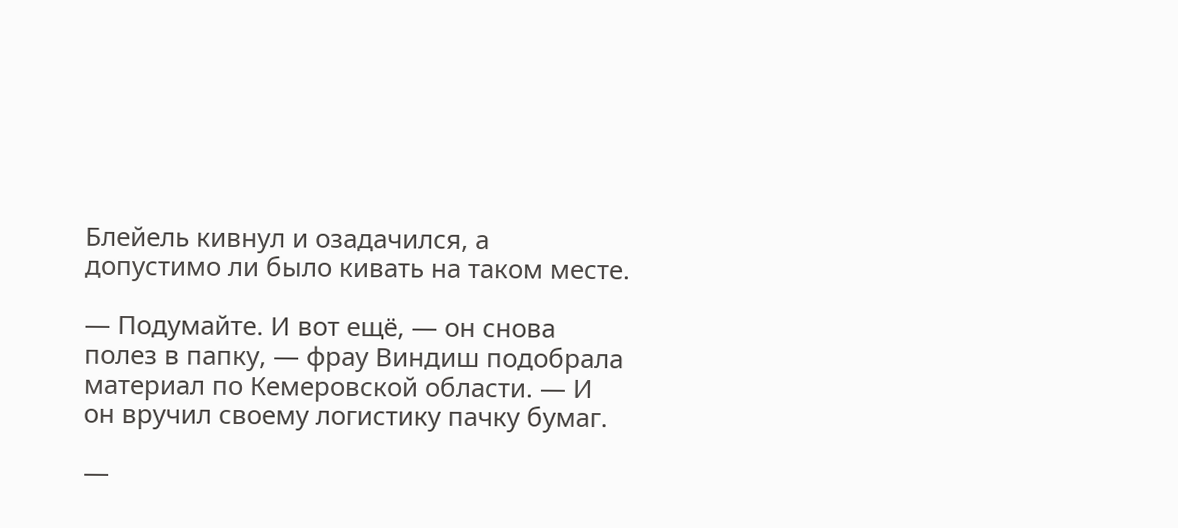Блейель кивнул и озадачился, а допустимо ли было кивать на таком месте.

— Подумайте. И вот ещё, — он снова полез в папку, — фрау Виндиш подобрала материал по Кемеровской области. — И он вручил своему логистику пачку бумаг.

—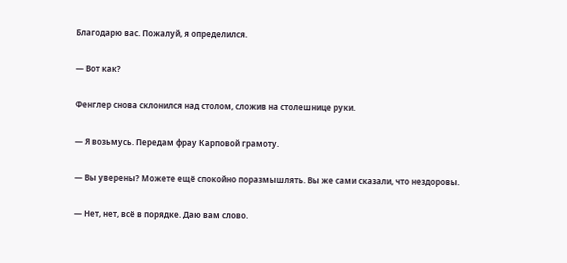Благодарю вас. Пожалуй, я определился.

— Вот как?

Фенглер снова склонился над столом, сложив на столешнице руки.

— Я возьмусь. Передам фрау Карповой грамоту.

— Вы уверены? Можете ещё спокойно поразмышлять. Вы же сами сказали, что нездоровы.

— Нет, нет, всё в порядке. Даю вам слово.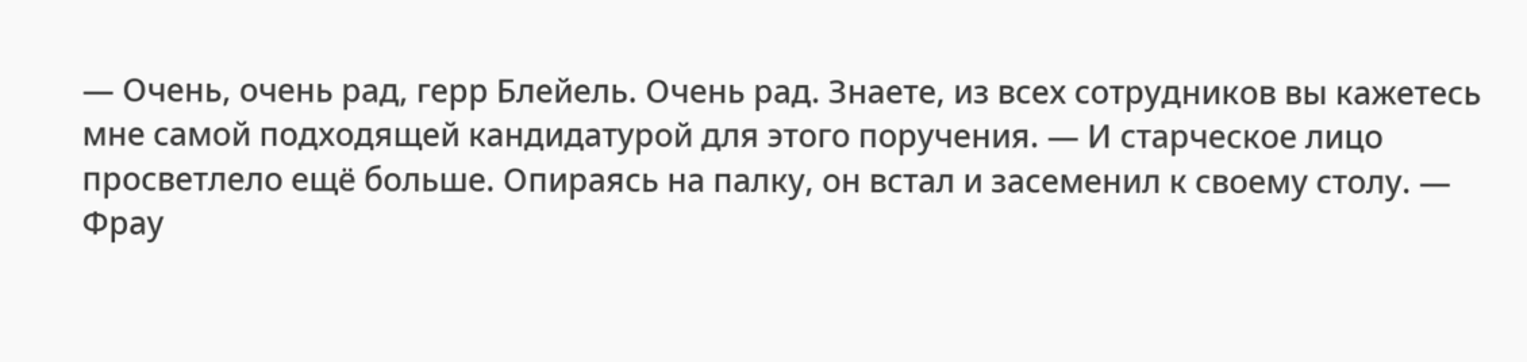— Очень, очень рад, герр Блейель. Очень рад. Знаете, из всех сотрудников вы кажетесь мне самой подходящей кандидатурой для этого поручения. — И старческое лицо просветлело ещё больше. Опираясь на палку, он встал и засеменил к своему столу. — Фрау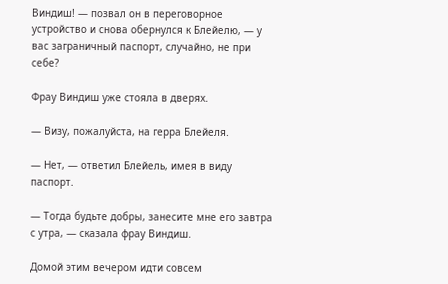Виндиш! — позвал он в переговорное устройство и снова обернулся к Блейелю, — у вас заграничный паспорт, случайно, не при себе?

Фрау Виндиш уже стояла в дверях.

— Визу, пожалуйста, на герра Блейеля.

— Нет, — ответил Блейель, имея в виду паспорт.

— Тогда будьте добры, занесите мне его завтра с утра, — сказала фрау Виндиш.

Домой этим вечером идти совсем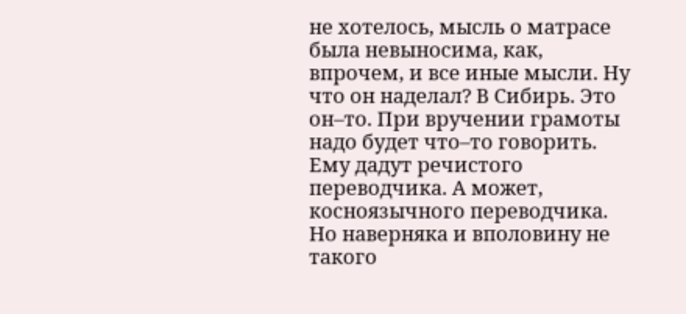не хотелось, мысль о матрасе была невыносима, как, впрочем, и все иные мысли. Ну что он наделал? В Сибирь. Это он–то. При вручении грамоты надо будет что–то говорить. Ему дадут речистого переводчика. А может, косноязычного переводчика. Но наверняка и вполовину не такого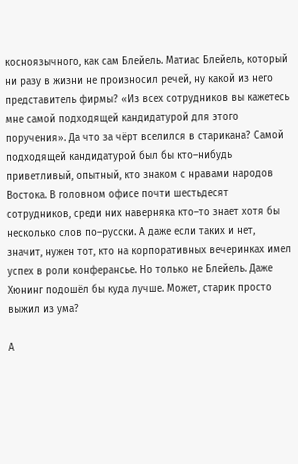косноязычного, как сам Блейель. Матиас Блейель, который ни разу в жизни не произносил речей, ну какой из него представитель фирмы? «Из всех сотрудников вы кажетесь мне самой подходящей кандидатурой для этого поручения». Да что за чёрт вселился в старикана? Самой подходящей кандидатурой был бы кто–нибудь приветливый, опытный, кто знаком с нравами народов Востока. В головном офисе почти шестьдесят сотрудников, среди них наверняка кто–то знает хотя бы несколько слов по–русски. А даже если таких и нет, значит, нужен тот, кто на корпоративных вечеринках имел успех в роли конферансье. Но только не Блейель. Даже Хюнинг подошёл бы куда лучше. Может, старик просто выжил из ума?

А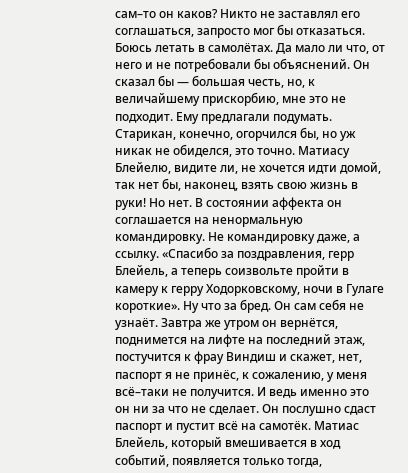сам–то он каков? Никто не заставлял его соглашаться, запросто мог бы отказаться. Боюсь летать в самолётах. Да мало ли что, от него и не потребовали бы объяснений. Он сказал бы — большая честь, но, к величайшему прискорбию, мне это не подходит. Ему предлагали подумать. Старикан, конечно, огорчился бы, но уж никак не обиделся, это точно. Матиасу Блейелю, видите ли, не хочется идти домой, так нет бы, наконец, взять свою жизнь в руки! Но нет. В состоянии аффекта он соглашается на ненормальную командировку. Не командировку даже, а ссылку. «Спасибо за поздравления, герр Блейель, а теперь соизвольте пройти в камеру к герру Ходорковскому, ночи в Гулаге короткие». Ну что за бред. Он сам себя не узнаёт. Завтра же утром он вернётся, поднимется на лифте на последний этаж, постучится к фрау Виндиш и скажет, нет, паспорт я не принёс, к сожалению, у меня всё–таки не получится. И ведь именно это он ни за что не сделает. Он послушно сдаст паспорт и пустит всё на самотёк. Матиас Блейель, который вмешивается в ход событий, появляется только тогда,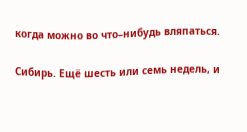когда можно во что–нибудь вляпаться.

Сибирь. Ещё шесть или семь недель, и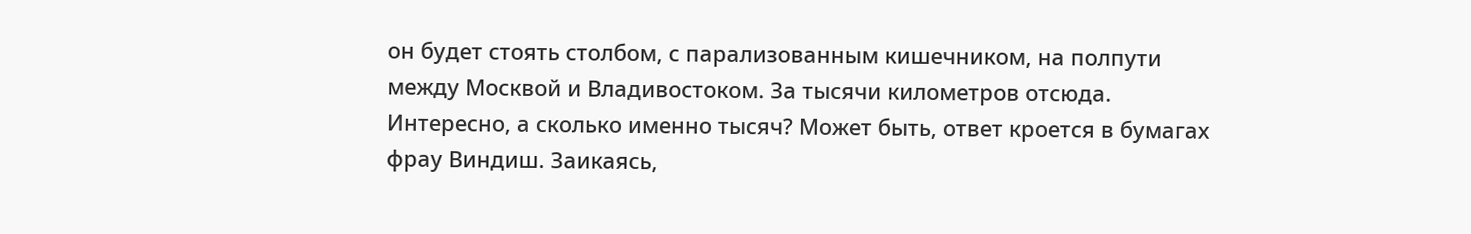он будет стоять столбом, с парализованным кишечником, на полпути между Москвой и Владивостоком. За тысячи километров отсюда. Интересно, а сколько именно тысяч? Может быть, ответ кроется в бумагах фрау Виндиш. Заикаясь,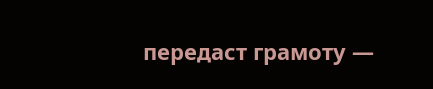передаст грамоту —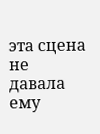эта сцена не давала ему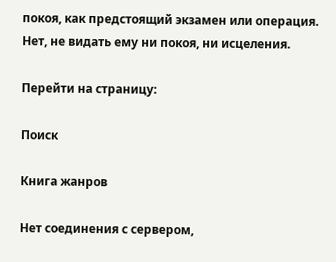покоя, как предстоящий экзамен или операция. Нет, не видать ему ни покоя, ни исцеления.

Перейти на страницу:

Поиск

Книга жанров

Нет соединения с сервером,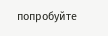попробуйте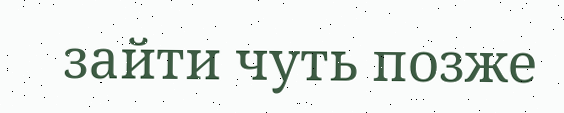зайти чуть позже